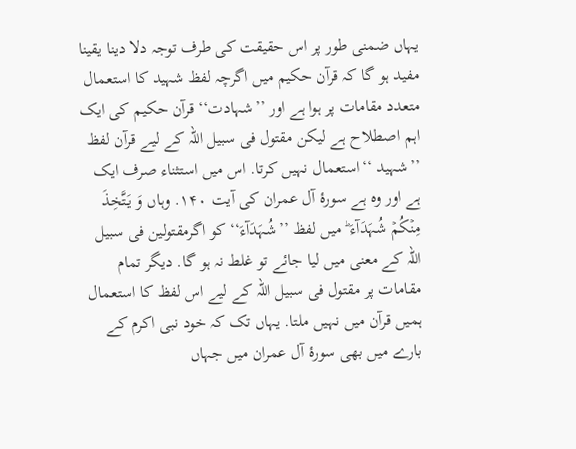یہاں ضمنی طور پر اس حقیقت کی طرف توجہ دلا دینا یقینا مفید ہو گا کہ قرآن حکیم میں اگرچہ لفظ شہید کا استعمال متعدد مقامات پر ہوا ہے اور ’’شہادت‘‘ قرآن حکیم کی ایک اہم اصطلاح ہے لیکن مقتول فی سبیل اللہ کے لیے قرآن لفظ ’’شہید ‘‘استعمال نہیں کرتا. اس میں استثناء صرف ایک ہے اور وہ ہے سورۂ آل عمران کی آیت ۱۴۰. وہاں وَ یَتَّخِذَ مِنۡکُمۡ شُہَدَآءَ ؕ میں لفظ ’’شُہَدَآءَ‘‘ کو اگرمقتولین فی سبیل اللہ کے معنی میں لیا جائے تو غلط نہ ہو گا. دیگر تمام مقامات پر مقتول فی سبیل اللہ کے لیے اس لفظ کا استعمال ہمیں قرآن میں نہیں ملتا. یہاں تک کہ خود نبی اکرم کے بارے میں بھی سورۂ آل عمران میں جہاں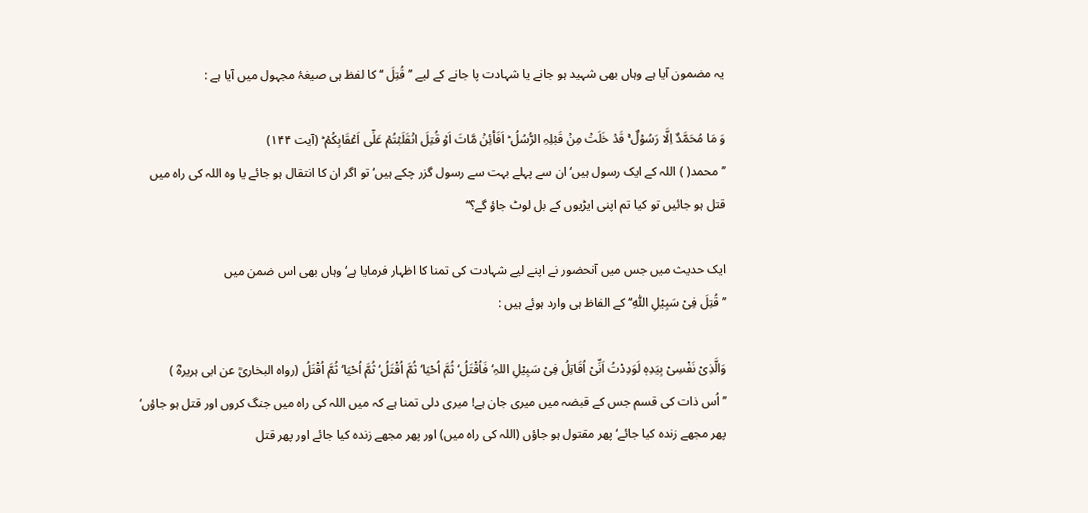یہ مضمون آیا ہے وہاں بھی شہید ہو جانے یا شہادت پا جانے کے لیے ’’قُتِلَ ‘‘ کا لفظ ہی صیغۂ مجہول میں آیا ہے :

وَ مَا مُحَمَّدٌ اِلَّا رَسُوۡلٌ ۚ قَدۡ خَلَتۡ مِنۡ قَبۡلِہِ الرُّسُلُ ؕ اَفَا۠ئِنۡ مَّاتَ اَوۡ قُتِلَ انۡقَلَبۡتُمۡ عَلٰۤی اَعۡقَابِکُمۡ ؕ (آیت ۱۴۴)
’’محمد( ) اللہ کے ایک رسول ہیں‘ ان سے پہلے بہت سے رسول گزر چکے ہیں‘ تو اگر ان کا انتقال ہو جائے یا وہ اللہ کی راہ میں قتل ہو جائیں تو کیا تم اپنی ایڑیوں کے بل لوٹ جاؤ گے؟‘‘

ایک حدیث میں جس میں آنحضور نے اپنے لیے شہادت کی تمنا کا اظہار فرمایا ہے‘ وہاں بھی اس ضمن میں
’’قُتِلَ فِیْ سَبِیْلِ اللّٰہِ‘‘ کے الفاظ ہی وارد ہوئے ہیں :

وَالَّذِیْ نَفْسِیْ بِیَدِہٖ لَوَدِدْتُ اَنِّیْ اُقَاتِلُ فِیْ سَبِیْلِ اللہِ‘ فَاُقْتَلُ‘ ثُمَّ اُحْیَا‘ ثُمَّ اُقْتَلُ‘ ثُمَّ اُحْیَا‘ ثُمَّ اُقْتَلُ (رواہ البخاریؒ عن ابی ہریرہؓ )
’’اُس ذات کی قسم جس کے قبضہ میں میری جان ہے! میری دلی تمنا ہے کہ میں اللہ کی راہ میں جنگ کروں اور قتل ہو جاؤں‘ پھر مجھے زندہ کیا جائے‘ پھر مقتول ہو جاؤں (اللہ کی راہ میں) اور پھر مجھے زندہ کیا جائے اور پھر قتل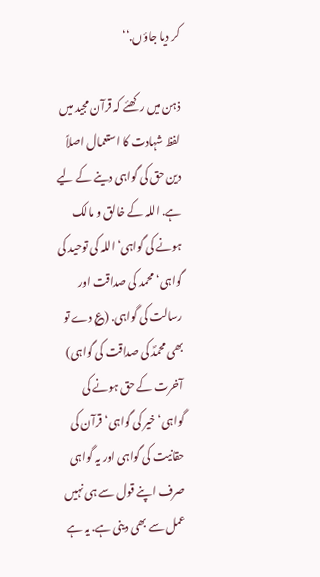کر دیا جاؤں.‘‘

ذہن میں رکھئے کہ قرآن مجید میں لفظ شہادت کا استعمال اصلاً دین حق کی گواہی دینے کے لیے ہے. اللہ کے خالق و مالک ہونے کی گواہی‘ اللہ کی توحید کی گواہی‘ محمد کی صداقت اور رسالت کی گواہی. (؏ دے تو بھی محمدؐ کی صداقت کی گواہی) آخرت کے حق ہونے کی گواہی‘ خیر کی گواہی‘ قرآن کی حقانیت کی گواہی اور یہ گواہی صرف اپنے قول سے ہی نہیں عمل سے بھی دینی ہے. یہ ہے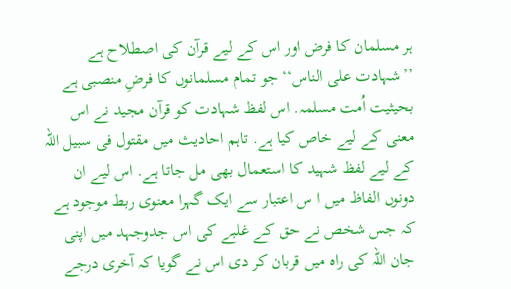ہر مسلمان کا فرض اور اس کے لیے قرآن کی اصطلاح ہے ’’شہادت علی الناس‘‘ جو تمام مسلمانوں کا فرضِ منصبی ہے بحیثیت اُمت مسلمہ. اس لفظ شہادت کو قرآن مجید نے اس معنی کے لیے خاص کیا ہے. تاہم احادیث میں مقتول فی سبیل اللہ کے لیے لفظ شہید کا استعمال بھی مل جاتا ہے. اس لیے ان دونوں الفاظ میں ا س اعتبار سے ایک گہرا معنوی ربط موجود ہے کہ جس شخص نے حق کے غلبے کی اس جدوجہد میں اپنی جان اللہ کی راہ میں قربان کر دی اس نے گویا کہ آخری درجے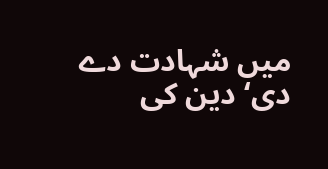میں شہادت دے دی‘ دین کی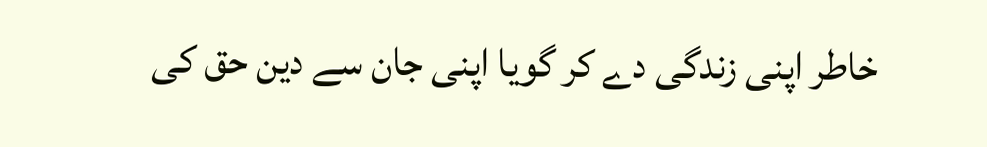خاطر اپنی زندگی دے کر گویا اپنی جان سے دین حق کی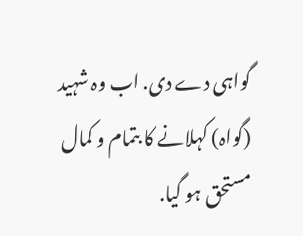گواہی دے دی. اب وہ شہید (گواہ) کہلانے کا بتمام و کمال مستحق ہو گیا.